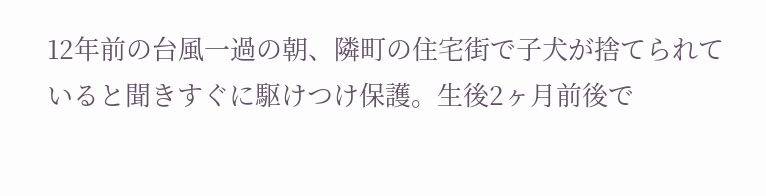12年前の台風一過の朝、隣町の住宅街で子犬が捨てられていると聞きすぐに駆けつけ保護。生後2ヶ月前後で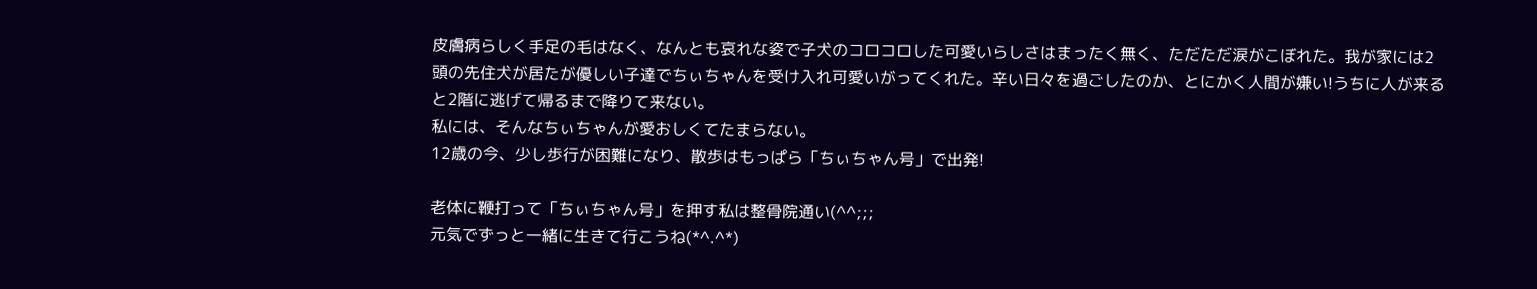皮膚病らしく手足の毛はなく、なんとも哀れな姿で子犬のコロコロした可愛いらしさはまったく無く、ただただ涙がこぼれた。我が家には2頭の先住犬が居たが優しい子達でちぃちゃんを受け入れ可愛いがってくれた。辛い日々を過ごしたのか、とにかく人間が嫌い!うちに人が来ると2階に逃げて帰るまで降りて来ない。
私には、そんなちぃちゃんが愛おしくてたまらない。
12歳の今、少し歩行が困難になり、散歩はもっぱら「ちぃちゃん号」で出発!

老体に鞭打って「ちぃちゃん号」を押す私は整骨院通い(^^;;;
元気でずっと一緒に生きて行こうね(*^.^*)